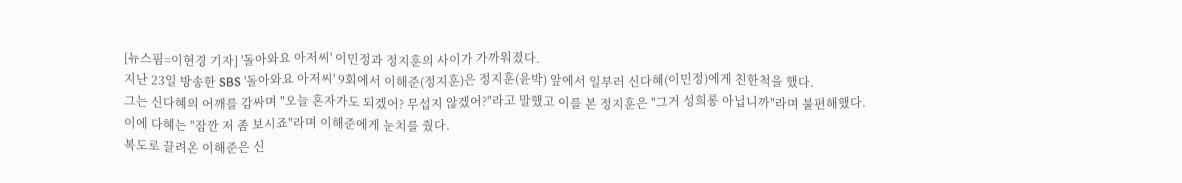[뉴스핌=이현경 기자] '돌아와요 아저씨' 이민정과 정지훈의 사이가 가까워졌다.
지난 23일 방송한 SBS '돌아와요 아저씨' 9회에서 이해준(정지훈)은 정지훈(윤박) 앞에서 일부러 신다혜(이민정)에게 친한척을 했다.
그는 신다혜의 어깨를 감싸며 "오늘 혼자가도 되겠어? 무섭지 않겠어?"라고 말했고 이를 본 정지훈은 "그거 성희롱 아닙니까"라며 불편해했다. 이에 다혜는 "잠깐 저 좀 보시죠"라며 이해준에게 눈치를 줬다.
복도로 끌려온 이해준은 신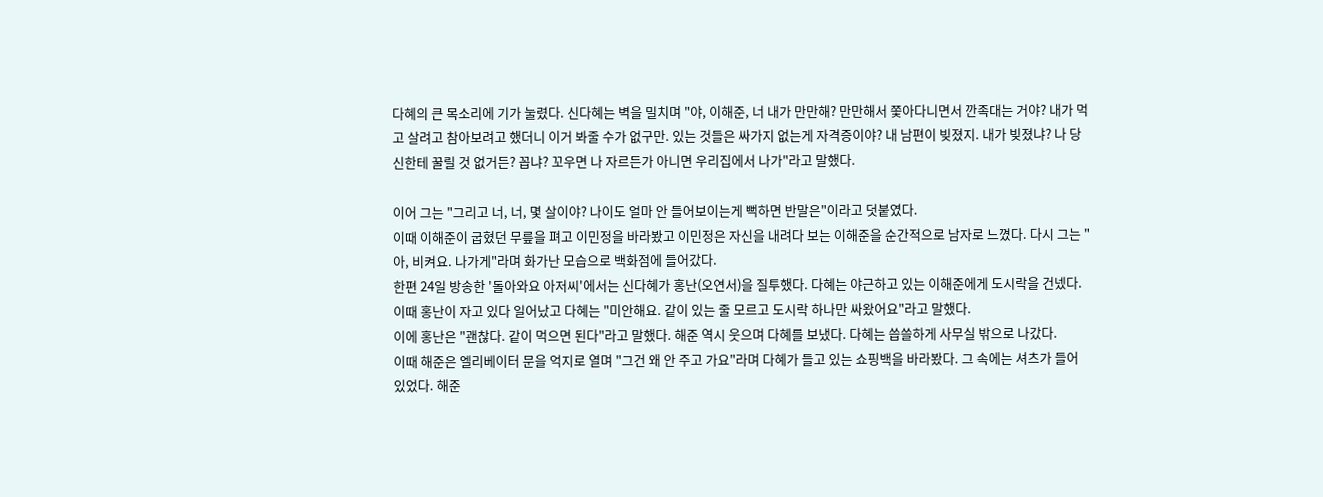다혜의 큰 목소리에 기가 눌렸다. 신다혜는 벽을 밀치며 "야, 이해준, 너 내가 만만해? 만만해서 쫓아다니면서 깐족대는 거야? 내가 먹고 살려고 참아보려고 했더니 이거 봐줄 수가 없구만. 있는 것들은 싸가지 없는게 자격증이야? 내 남편이 빚졌지. 내가 빚졌냐? 나 당신한테 꿀릴 것 없거든? 꼽냐? 꼬우면 나 자르든가 아니면 우리집에서 나가"라고 말했다.

이어 그는 "그리고 너, 너, 몇 살이야? 나이도 얼마 안 들어보이는게 뻑하면 반말은"이라고 덧붙였다.
이때 이해준이 굽혔던 무릎을 펴고 이민정을 바라봤고 이민정은 자신을 내려다 보는 이해준을 순간적으로 남자로 느꼈다. 다시 그는 "아, 비켜요. 나가게"라며 화가난 모습으로 백화점에 들어갔다.
한편 24일 방송한 '돌아와요 아저씨'에서는 신다혜가 홍난(오연서)을 질투했다. 다혜는 야근하고 있는 이해준에게 도시락을 건넸다. 이때 홍난이 자고 있다 일어났고 다혜는 "미안해요. 같이 있는 줄 모르고 도시락 하나만 싸왔어요"라고 말했다.
이에 홍난은 "괜찮다. 같이 먹으면 된다"라고 말했다. 해준 역시 웃으며 다혜를 보냈다. 다혜는 씁쓸하게 사무실 밖으로 나갔다.
이때 해준은 엘리베이터 문을 억지로 열며 "그건 왜 안 주고 가요"라며 다혜가 들고 있는 쇼핑백을 바라봤다. 그 속에는 셔츠가 들어 있었다. 해준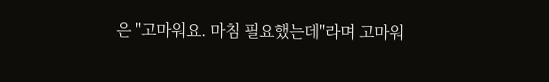은 "고마워요. 마침 필요했는데"라며 고마워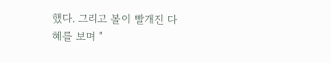했다. 그리고 볼이 빨개진 다혜를 보며 "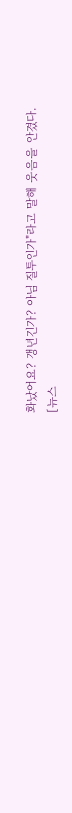화났어요? 갱년긴가? 아님 질투인가"라고 말해 웃음을 안겼다.
[뉴스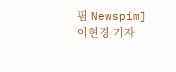핌 Newspim] 이현경 기자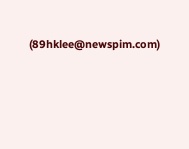(89hklee@newspim.com)